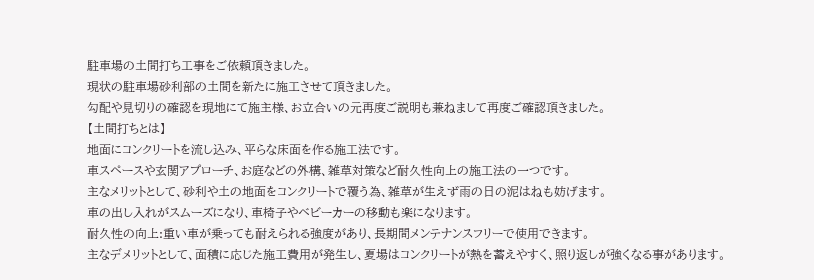駐車場の土間打ち工事をご依頼頂きました。
現状の駐車場砂利部の土間を新たに施工させて頂きました。
勾配や見切りの確認を現地にて施主様、お立合いの元再度ご説明も兼ねまして再度ご確認頂きました。
【土間打ちとは】
地面にコンクリートを流し込み、平らな床面を作る施工法です。
車スペースや玄関アプローチ、お庭などの外構、雑草対策など耐久性向上の施工法の一つです。
主なメリットとして、砂利や土の地面をコンクリートで覆う為、雑草が生えず雨の日の泥はねも妨げます。
車の出し入れがスムーズになり、車椅子やベビーカーの移動も楽になります。
耐久性の向上:重い車が乗っても耐えられる強度があり、長期間メンテナンスフリーで使用できます。
主なデメリットとして、面積に応じた施工費用が発生し、夏場はコンクリートが熱を蓄えやすく、照り返しが強くなる事があります。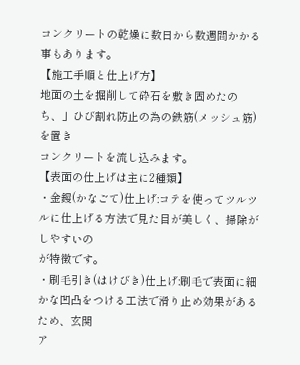コンクリートの乾燥に数日から数週間かかる事もあります。
【施工手順と仕上げ方】
地面の土を掘削して砕石を敷き固めたのち、」ひび割れ防止の為の鉄筋(メッシュ筋)を置き
コンクリートを流し込みます。
【表面の仕上げは主に2種類】
・金鏝(かなごて)仕上げ:コテを使ってツルツルに仕上げる方法で見た目が美しく、掃除がしやすいの
が特徴です。
・刷毛引き(はけびき)仕上げ:刷毛で表面に細かな凹凸をつける工法で滑り止め効果があるため、玄関
ア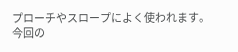プローチやスロープによく使われます。
今回の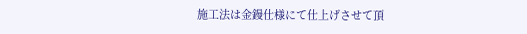施工法は金鏝仕様にて仕上げさせて頂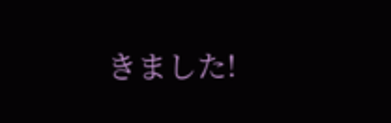きました!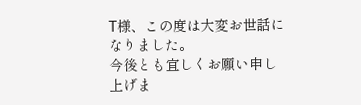T様、この度は大変お世話になりました。
今後とも宜しくお願い申し上げま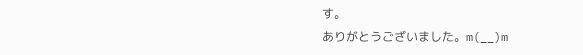す。
ありがとうございました。m(__)m